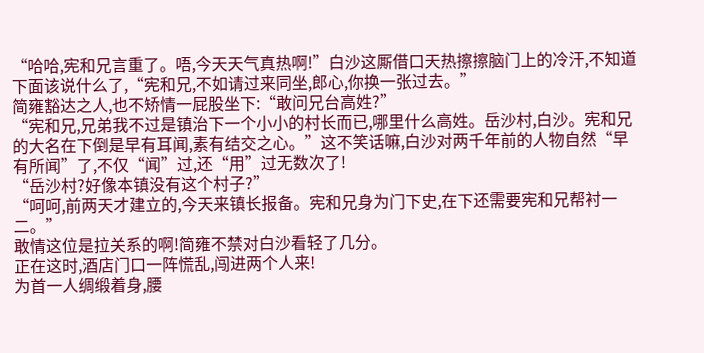“哈哈,宪和兄言重了。唔,今天天气真热啊!”白沙这厮借口天热擦擦脑门上的冷汗,不知道下面该说什么了,“宪和兄,不如请过来同坐,郎心,你换一张过去。”
简雍豁达之人,也不矫情一屁股坐下:“敢问兄台高姓?”
“宪和兄,兄弟我不过是镇治下一个小小的村长而已,哪里什么高姓。岳沙村,白沙。宪和兄的大名在下倒是早有耳闻,素有结交之心。”这不笑话嘛,白沙对两千年前的人物自然“早有所闻”了,不仅“闻”过,还“用”过无数次了!
“岳沙村?好像本镇没有这个村子?”
“呵呵,前两天才建立的,今天来镇长报备。宪和兄身为门下史,在下还需要宪和兄帮衬一二。”
敢情这位是拉关系的啊!简雍不禁对白沙看轻了几分。
正在这时,酒店门口一阵慌乱,闯进两个人来!
为首一人绸缎着身,腰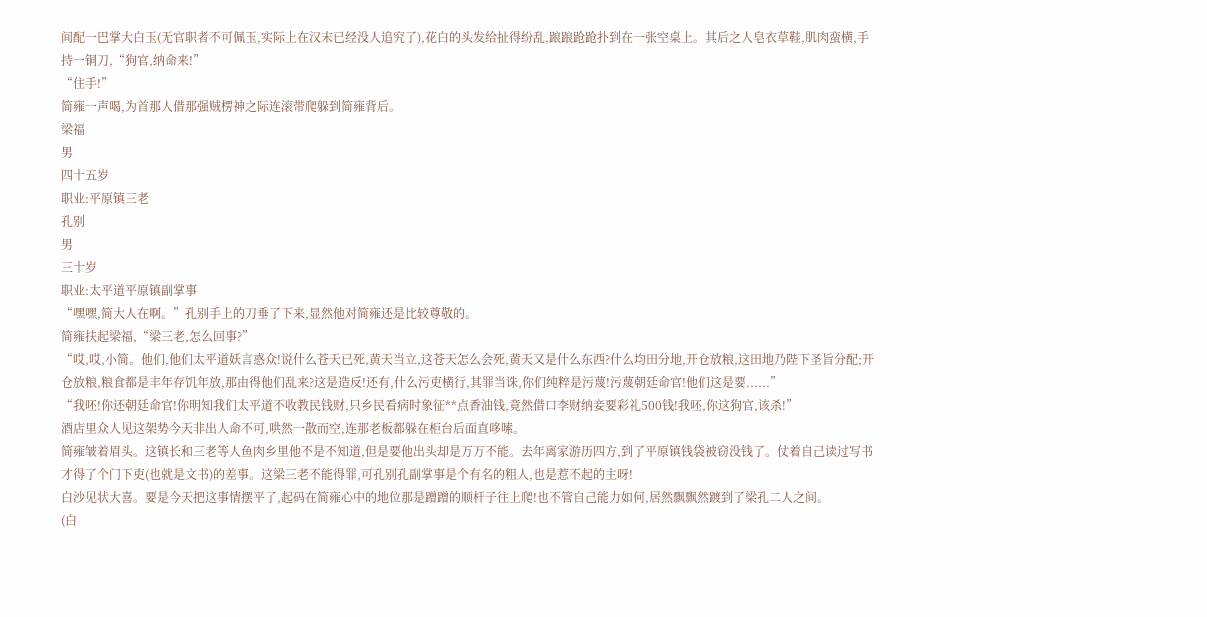间配一巴掌大白玉(无官职者不可佩玉,实际上在汉末已经没人追究了),花白的头发给扯得纷乱,踉踉跄跄扑到在一张空桌上。其后之人皂衣草鞋,肌肉蛮横,手持一铜刀,“狗官,纳命来!”
“住手!”
简雍一声喝,为首那人借那强贼楞神之际连滚带爬躲到简雍背后。
梁福
男
四十五岁
职业:平原镇三老
孔别
男
三十岁
职业:太平道平原镇副掌事
“嘿嘿,简大人在啊。”孔别手上的刀垂了下来,显然他对简雍还是比较尊敬的。
简雍扶起梁福,“梁三老,怎么回事?”
“哎,哎,小简。他们,他们太平道妖言惑众!说什么苍天已死,黄天当立,这苍天怎么会死,黄天又是什么东西?什么均田分地,开仓放粮,这田地乃陛下圣旨分配;开仓放粮,粮食都是丰年存饥年放,那由得他们乱来?这是造反!还有,什么污吏横行,其罪当诛,你们纯粹是污蔑!污蔑朝廷命官!他们这是要......”
“我呸!你还朝廷命官!你明知我们太平道不收教民钱财,只乡民看病时象征**点香油钱,竟然借口李财纳妾要彩礼500钱!我呸,你这狗官,该杀!”
酒店里众人见这架势今天非出人命不可,哄然一散而空,连那老板都躲在柜台后面直哆嗦。
简雍皱着眉头。这镇长和三老等人鱼肉乡里他不是不知道,但是要他出头却是万万不能。去年离家游历四方,到了平原镇钱袋被窃没钱了。仗着自己读过写书才得了个门下吏(也就是文书)的差事。这梁三老不能得罪,可孔别孔副掌事是个有名的粗人,也是惹不起的主呀!
白沙见状大喜。要是今天把这事情摆平了,起码在简雍心中的地位那是蹭蹭的顺杆子往上爬!也不管自己能力如何,居然飘飘然踱到了梁孔二人之间。
(白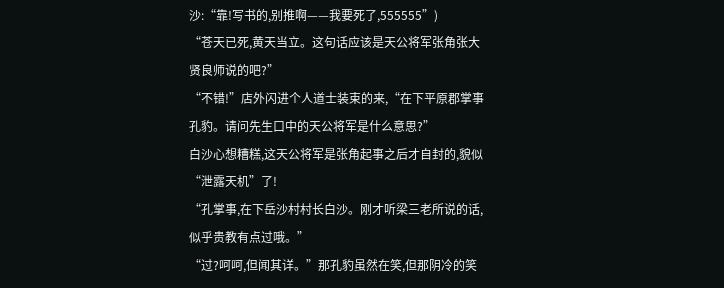沙:“靠!写书的,别推啊——我要死了,555555”)
“苍天已死,黄天当立。这句话应该是天公将军张角张大贤良师说的吧?”
“不错!”店外闪进个人道士装束的来,“在下平原郡掌事孔豹。请问先生口中的天公将军是什么意思?”
白沙心想糟糕,这天公将军是张角起事之后才自封的,貌似“泄露天机”了!
“孔掌事,在下岳沙村村长白沙。刚才听梁三老所说的话,似乎贵教有点过哦。”
“过?呵呵,但闻其详。”那孔豹虽然在笑,但那阴冷的笑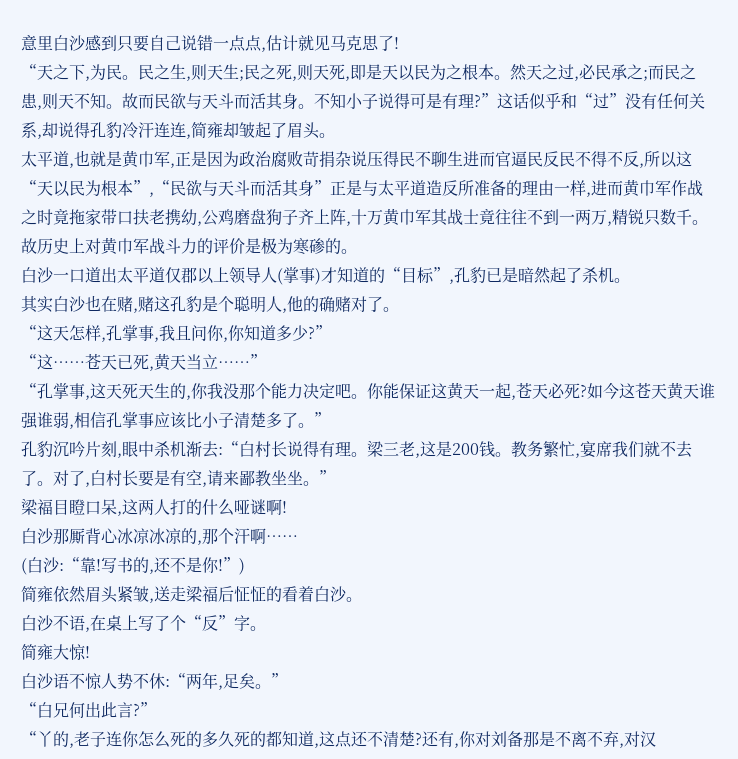意里白沙感到只要自己说错一点点,估计就见马克思了!
“天之下,为民。民之生,则天生;民之死,则天死,即是天以民为之根本。然天之过,必民承之;而民之患,则天不知。故而民欲与天斗而活其身。不知小子说得可是有理?”这话似乎和“过”没有任何关系,却说得孔豹冷汗连连,简雍却皱起了眉头。
太平道,也就是黄巾军,正是因为政治腐败苛捐杂说压得民不聊生进而官逼民反民不得不反,所以这“天以民为根本”,“民欲与天斗而活其身”正是与太平道造反所准备的理由一样,进而黄巾军作战之时竟拖家带口扶老携幼,公鸡磨盘狗子齐上阵,十万黄巾军其战士竟往往不到一两万,精锐只数千。故历史上对黄巾军战斗力的评价是极为寒碜的。
白沙一口道出太平道仅郡以上领导人(掌事)才知道的“目标”,孔豹已是暗然起了杀机。
其实白沙也在赌,赌这孔豹是个聪明人,他的确赌对了。
“这天怎样,孔掌事,我且问你,你知道多少?”
“这……苍天已死,黄天当立……”
“孔掌事,这天死天生的,你我没那个能力决定吧。你能保证这黄天一起,苍天必死?如今这苍天黄天谁强谁弱,相信孔掌事应该比小子清楚多了。”
孔豹沉吟片刻,眼中杀机渐去:“白村长说得有理。梁三老,这是200钱。教务繁忙,宴席我们就不去了。对了,白村长要是有空,请来鄙教坐坐。”
梁福目瞪口呆,这两人打的什么哑谜啊!
白沙那厮背心冰凉冰凉的,那个汗啊……
(白沙:“靠!写书的,还不是你!”)
简雍依然眉头紧皱,送走梁福后怔怔的看着白沙。
白沙不语,在桌上写了个“反”字。
简雍大惊!
白沙语不惊人势不休:“两年,足矣。”
“白兄何出此言?”
“丫的,老子连你怎么死的多久死的都知道,这点还不清楚?还有,你对刘备那是不离不弃,对汉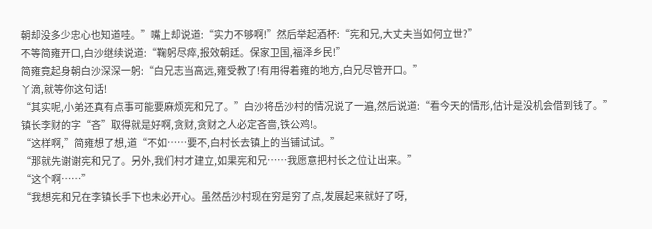朝却没多少忠心也知道哇。”嘴上却说道:“实力不够啊!”然后举起酒杯:“宪和兄,大丈夫当如何立世?”
不等简雍开口,白沙继续说道:“鞠躬尽瘁,报效朝廷。保家卫国,福泽乡民!”
简雍竟起身朝白沙深深一躬:“白兄志当高远,雍受教了!有用得着雍的地方,白兄尽管开口。”
丫滴,就等你这句话!
“其实呢,小弟还真有点事可能要麻烦宪和兄了。”白沙将岳沙村的情况说了一遍,然后说道:“看今天的情形,估计是没机会借到钱了。”
镇长李财的字“吝”取得就是好啊,贪财,贪财之人必定吝啬,铁公鸡!。
“这样啊,”简雍想了想,道“不如……要不,白村长去镇上的当铺试试。”
“那就先谢谢宪和兄了。另外,我们村才建立,如果宪和兄……我愿意把村长之位让出来。”
“这个啊……”
“我想宪和兄在李镇长手下也未必开心。虽然岳沙村现在穷是穷了点,发展起来就好了呀,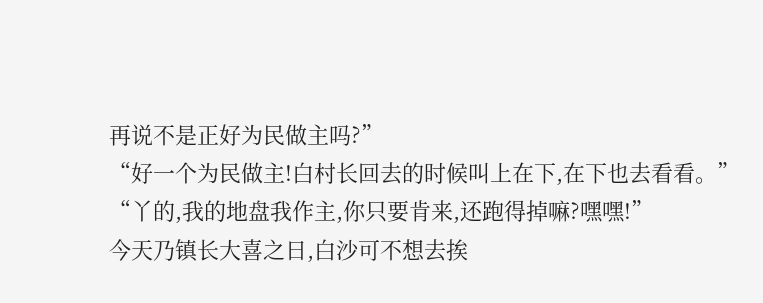再说不是正好为民做主吗?”
“好一个为民做主!白村长回去的时候叫上在下,在下也去看看。”
“丫的,我的地盘我作主,你只要肯来,还跑得掉嘛?嘿嘿!”
今天乃镇长大喜之日,白沙可不想去挨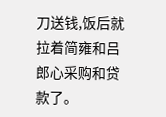刀送钱,饭后就拉着简雍和吕郎心采购和贷款了。